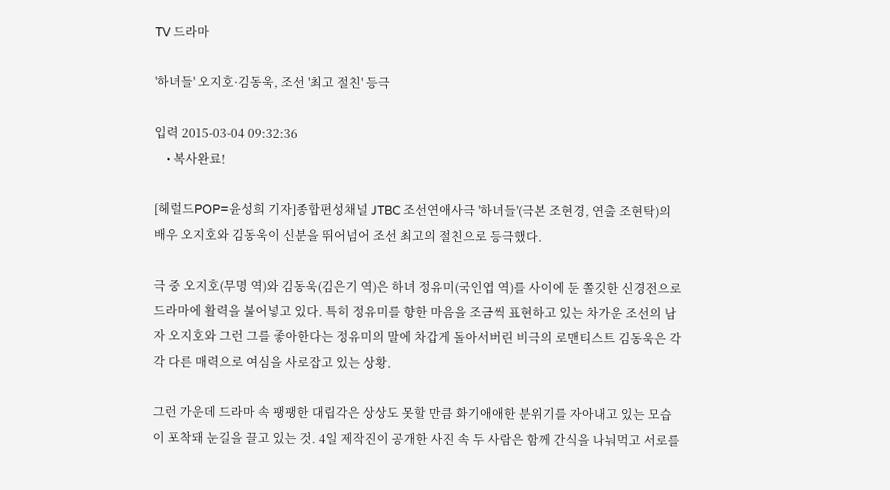TV 드라마

'하녀들' 오지호·김동욱, 조선 '최고 절친' 등극

입력 2015-03-04 09:32:36
    • 복사완료!

[헤럴드POP=윤성희 기자]종합편성채널 JTBC 조선연애사극 '하녀들'(극본 조현경, 연출 조현탁)의 배우 오지호와 김동욱이 신분을 뛰어넘어 조선 최고의 절친으로 등극했다.

극 중 오지호(무명 역)와 김동욱(김은기 역)은 하녀 정유미(국인엽 역)를 사이에 둔 쫄깃한 신경전으로 드라마에 활력을 불어넣고 있다. 특히 정유미를 향한 마음을 조금씩 표현하고 있는 차가운 조선의 남자 오지호와 그런 그를 좋아한다는 정유미의 말에 차갑게 돌아서버린 비극의 로맨티스트 김동욱은 각각 다른 매력으로 여심을 사로잡고 있는 상황.

그런 가운데 드라마 속 팽팽한 대립각은 상상도 못할 만큼 화기애애한 분위기를 자아내고 있는 모습이 포착돼 눈길을 끌고 있는 것. 4일 제작진이 공개한 사진 속 두 사람은 함께 간식을 나눠먹고 서로를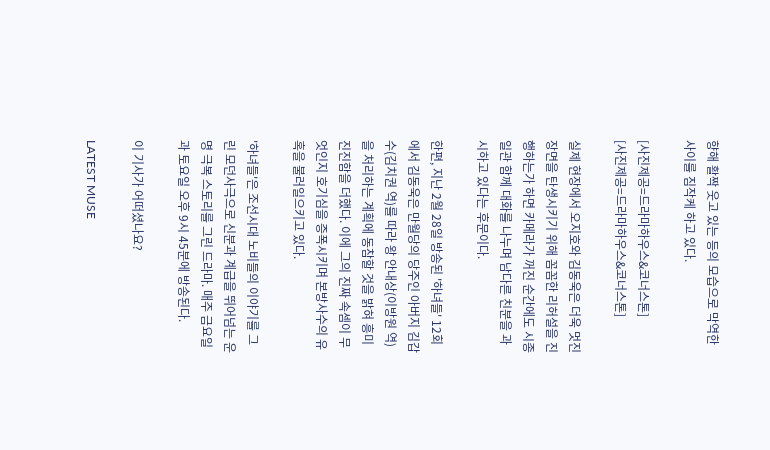향해 활짝 웃고 있는 등의 모습으로 막역한 사이를 짐작케 하고 있다.

[사진제공=드라마하우스&코너스톤]
[사진제공=드라마하우스&코너스톤]

실제 현장에서 오지호와 김동욱은 더욱 멋진 장면을 탄생시키기 위해 꼼꼼한 리허설을 진행하는가 하면 카메라가 꺼진 순간에도 시종일관 함께 대화를 나누며 남다른 친분을 과시하고 있다는 후문이다.

한편, 지난 2월 28일 방송된 '하녀들' 12회에서 김동욱은 만월당의 당주인 아버지 김갑수(김치권 역)를 따라 왕 안내상(이방원 역)을 처리하는 계획에 동참할 것을 밝혀 흥미진진함을 더했다. 이에 그의 진짜 속셈이 무엇인지 호기심을 증폭시키며 본방사수의 유혹을 불러일으키고 있다.

'하녀들'은 조선시대 노비들의 이야기를 그린 모던사극으로 신분과 계급을 뛰어넘는 운명 극복 스토리를 그린 드라마. 매주 금요일과 토요일 오후 9시 45분에 방송된다.

이 기사가 어떠셨나요?

LATEST MUSE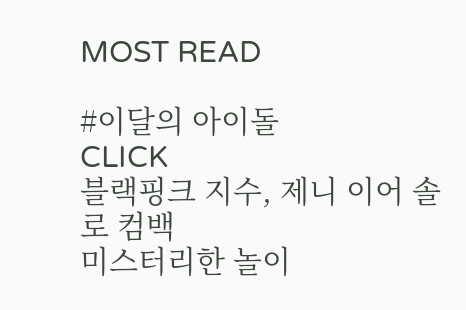MOST READ

#이달의 아이돌
CLICK
블랙핑크 지수, 제니 이어 솔로 컴백
미스터리한 놀이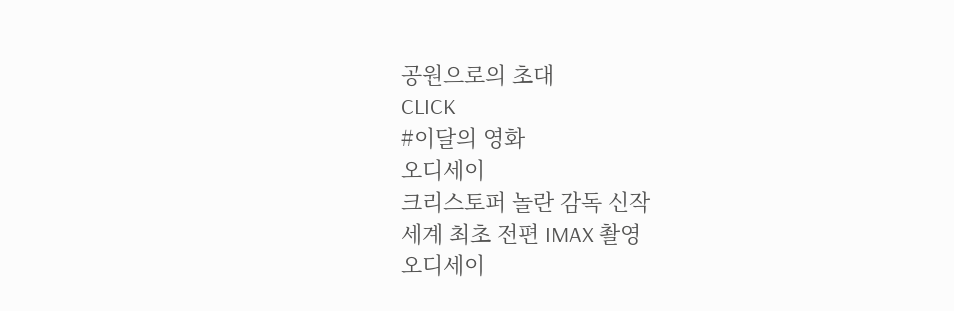공원으로의 초대
CLICK
#이달의 영화
오디세이
크리스토퍼 놀란 감독 신작
세계 최초 전편 IMAX 촬영
오디세이